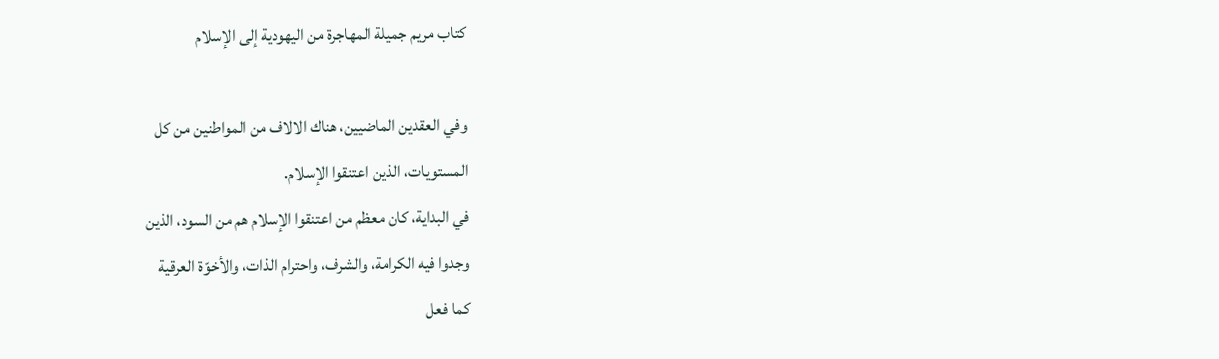كتاب مريم جميلة المهاجرة من اليهودية إلى الإسلام

وفي العقدين الماضيين، هناك الالاف من المواطنين من كل
المستويات، الذين اعتنقوا الإسلام.
في البداية، كان معظم من اعتنقوا الإسلام هم من السود، الذين
وجدوا فيه الكرامة، والشرف، واحترام الذات، والأخوّة العرقية
كما فعل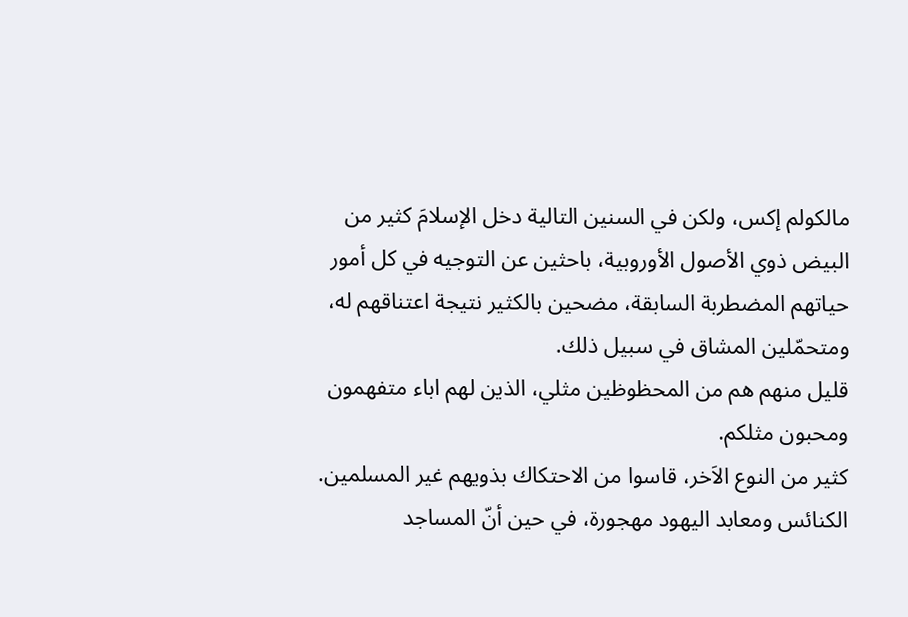مالكولم إكس، ولكن في السنين التالية دخل الإسلامَ كثير من
البيض ذوي الأصول الأوروبية، باحثين عن التوجيه في كل أمور
حياتهم المضطربة السابقة، مضحين بالكثير نتيجة اعتناقهم له،
ومتحمّلين المشاق في سبيل ذلك.
قليل منهم هم من المحظوظين مثلي، الذين لهم اباء متفهمون
ومحبون مثلكم.
كثير من النوع الاَخر، قاسوا من الاحتكاك بذويهم غير المسلمين.
الكنائس ومعابد اليهود مهجورة، في حين أنّ المساجد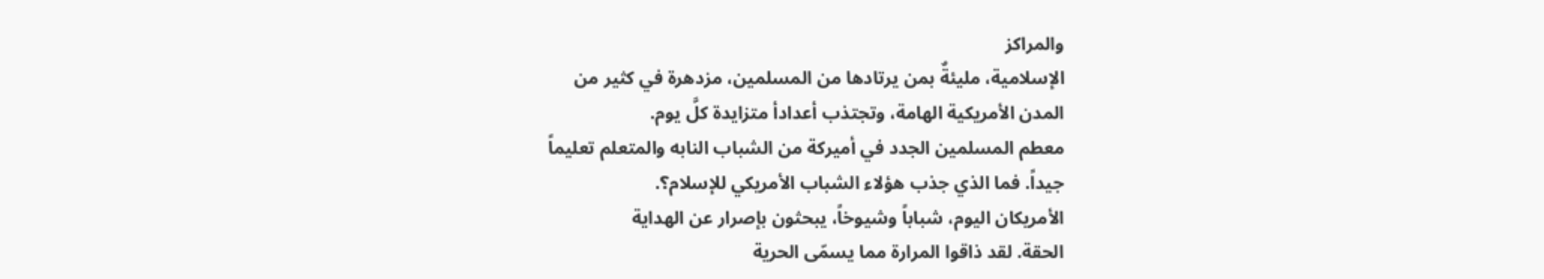والمراكز
الإسلامية، مليئةٌ بمن يرتادها من المسلمين، مزدهرة في كثير من
المدن الأمريكية الهامة، وتجتذب أعدادأ متزايدة كلَّ يوم.
معطم المسلمين الجدد في أميركة من الشباب النابه والمتعلم تعليماً
جيداً. فما الذي جذب هؤلاء الشباب الأمريكي للإسلام؟.
الأمريكان اليوم، شباباً وشيوخاً، يبحثون بإصرار عن الهداية
الحقة. لقد ذاقوا المرارة مما يسمّى الحرية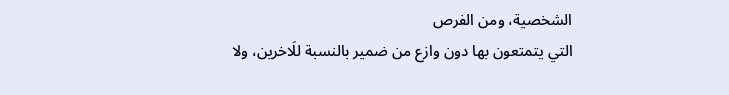الشخصية، ومن الفرص
التي يتمتعون بها دون وازع من ضمير بالنسبة للَاخرين، ولا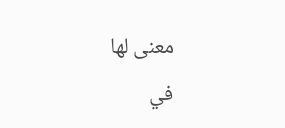معنى لها
في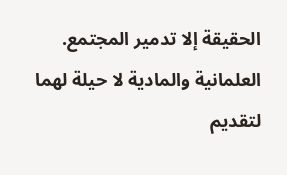الحقيقة إلا تدمير المجتمع. العلمانية والمادية لا حيلة لهما لتقديم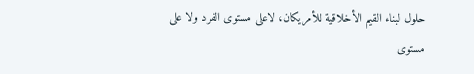حلول لبناء القيم الأخلاقية للأمريكان، لاعلى مستوى الفرد ولا على
مستوى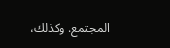المجتمع. وكذلك،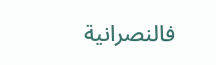فالنصرانية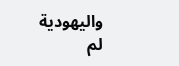واليهودية لم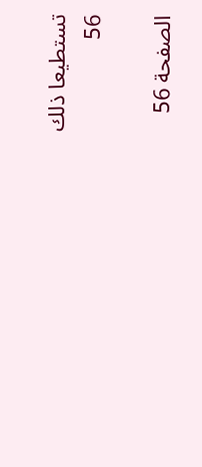تستطيعا ذلك
56

الصفحة 56